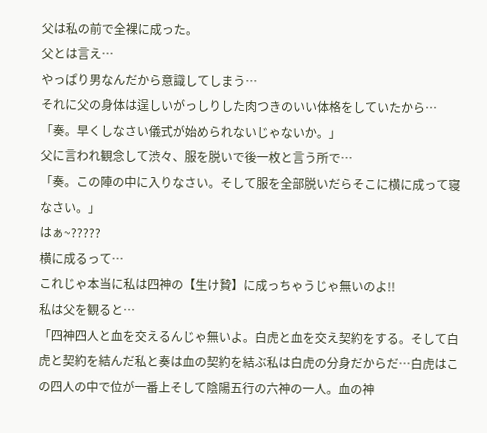父は私の前で全裸に成った。
父とは言え…
やっぱり男なんだから意識してしまう…
それに父の身体は逞しいがっしりした肉つきのいい体格をしていたから…
「奏。早くしなさい儀式が始められないじゃないか。」
父に言われ観念して渋々、服を脱いで後一枚と言う所で…
「奏。この陣の中に入りなさい。そして服を全部脱いだらそこに横に成って寝なさい。」
はぁ~?????
横に成るって…
これじゃ本当に私は四神の【生け贄】に成っちゃうじゃ無いのよ!!
私は父を観ると…
「四神四人と血を交えるんじゃ無いよ。白虎と血を交え契約をする。そして白虎と契約を結んだ私と奏は血の契約を結ぶ私は白虎の分身だからだ…白虎はこの四人の中で位が一番上そして陰陽五行の六神の一人。血の神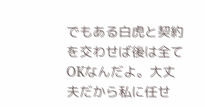でもある白虎と契約を交わせば後は全てOKなんだよ。大丈夫だから私に任せ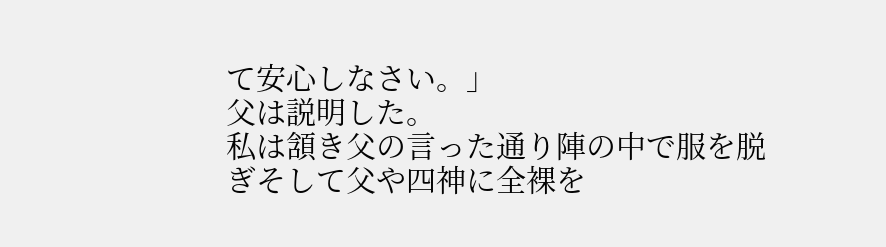て安心しなさい。」
父は説明した。
私は頷き父の言った通り陣の中で服を脱ぎそして父や四神に全裸を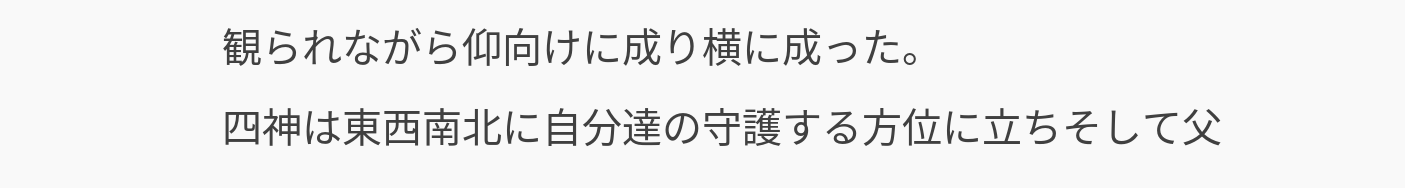観られながら仰向けに成り横に成った。
四神は東西南北に自分達の守護する方位に立ちそして父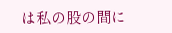は私の股の間に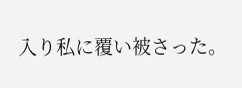入り私に覆い被さった。